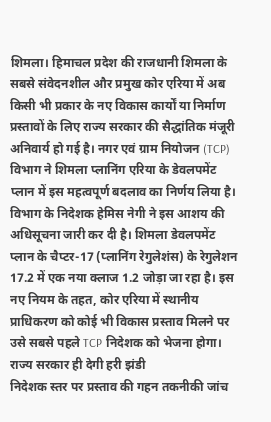शिमला। हिमाचल प्रदेश की राजधानी शिमला के सबसे संवेदनशील और प्रमुख कोर एरिया में अब किसी भी प्रकार के नए विकास कार्यों या निर्माण प्रस्तावों के लिए राज्य सरकार की सैद्धांतिक मंजूरी अनिवार्य हो गई है। नगर एवं ग्राम नियोजन (TCP) विभाग ने शिमला प्लानिंग एरिया के डेवलपमेंट प्लान में इस महत्वपूर्ण बदलाव का निर्णय लिया है।
विभाग के निदेशक हेमिस नेगी ने इस आशय की अधिसूचना जारी कर दी है। शिमला डेवलपमेंट प्लान के चैप्टर-17 (प्लानिंग रेगुलेशंस) के रेगुलेशन 17.2 में एक नया क्लाज 1.2 जोड़ा जा रहा है। इस नए नियम के तहत, कोर एरिया में स्थानीय प्राधिकरण को कोई भी विकास प्रस्ताव मिलने पर उसे सबसे पहले TCP निदेशक को भेजना होगा।
राज्य सरकार ही देगी हरी झंडी
निदेशक स्तर पर प्रस्ताव की गहन तकनीकी जांच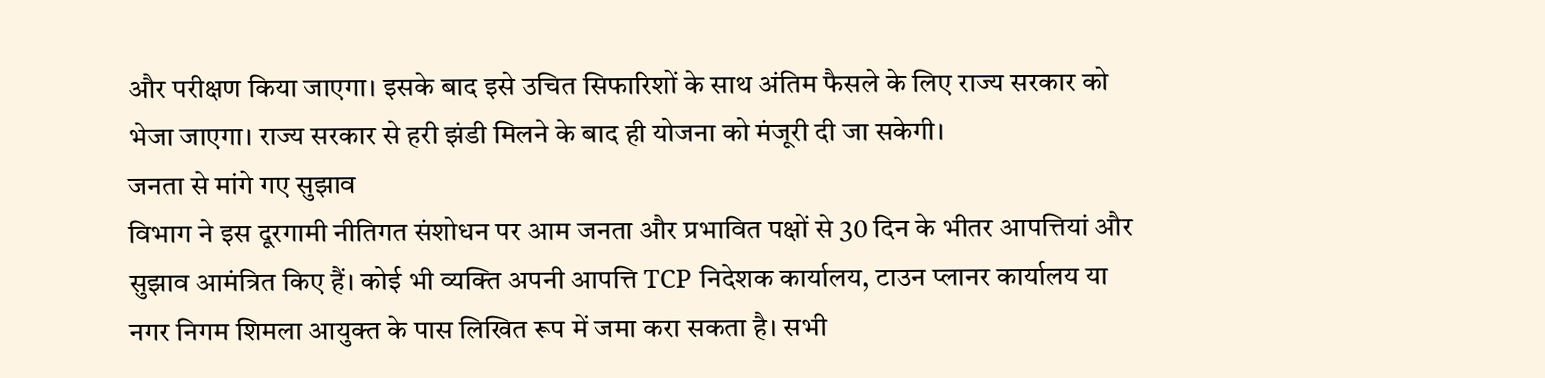और परीक्षण किया जाएगा। इसके बाद इसे उचित सिफारिशों के साथ अंतिम फैसले के लिए राज्य सरकार को भेजा जाएगा। राज्य सरकार से हरी झंडी मिलने के बाद ही योजना को मंजूरी दी जा सकेगी।
जनता से मांगे गए सुझाव
विभाग ने इस दूरगामी नीतिगत संशोधन पर आम जनता और प्रभावित पक्षों से 30 दिन के भीतर आपत्तियां और सुझाव आमंत्रित किए हैं। कोई भी व्यक्ति अपनी आपत्ति TCP निदेशक कार्यालय, टाउन प्लानर कार्यालय या नगर निगम शिमला आयुक्त के पास लिखित रूप में जमा करा सकता है। सभी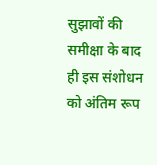सुझावों की समीक्षा के बाद ही इस संशोधन को अंतिम रूप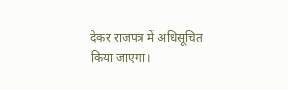देकर राजपत्र में अधिसूचित किया जाएगा।